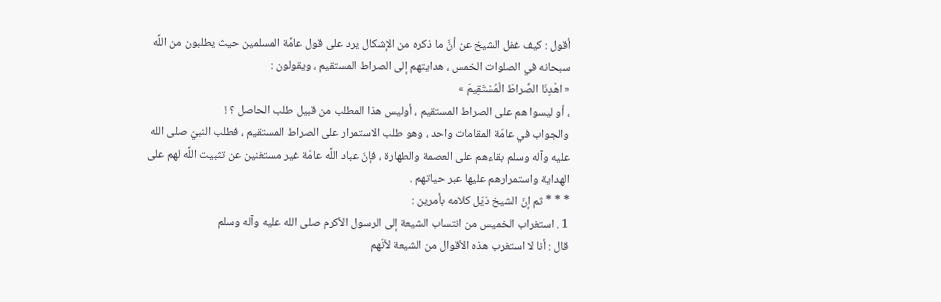أقول : كيف غفل الشيخ عن أنَّ ما ذكره من الإشكال يرد على قول عامَّة المسلمين حيث يطلبون من اللَّه سبحانه في الصلوات الخمس ، هدايتهم إلى الصراط المستقيم ، ويقولون :
« اهْدِنَا الصِّراطَ الْمُسْتَقِيمَ »
، أو ليسوا هم على الصراط المستقيم ، أوليس هذا المطلب من قبيل طلب الحاصل ؟ !
والجواب في عامّة المقامات واحد ، وهو طلب الاستمرار على الصراط المستقيم ، فطلب النبيّ صلى الله عليه وآله وسلم بقاءهم على العصمة والطهارة ، فإنّ عباد اللَّه عامّة غير مستغنين عن تثبيت اللَّه لهم على الهداية واستمرارهم عليها عبر حياتهم .
* * * ثم إنّ الشيخ ذيّل كلامه بأمرين :
1 . استغراب الخميس من انتساب الشيعة إلى الرسول الأكرم صلى الله عليه وآله وسلم
قال : أنا لا استغرب هذه الأقوال من الشيعة لأنّهم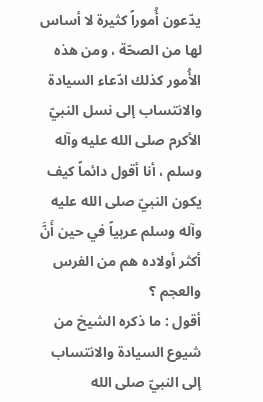يدّعون أُموراً كثيرة لا أساس لها من الصحّة ، ومن هذه الأُمور كذلك ادّعاء السيادة والانتساب إلى نسل النبيّ الأكرم صلى الله عليه وآله وسلم ، أنا أقول دائماً كيف يكون النبيّ صلى الله عليه وآله وسلم عربياً في حين أَنَّ أكثر أولاده هم من الفرس والعجم ؟
أقول : ما ذكره الشيخ من شيوع السيادة والانتساب إلى النبيّ صلى الله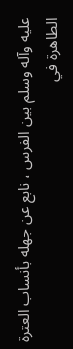عليه وآله وسلم بين الفرس ، نابع عن جهله بأنساب العترة الطاهرة في